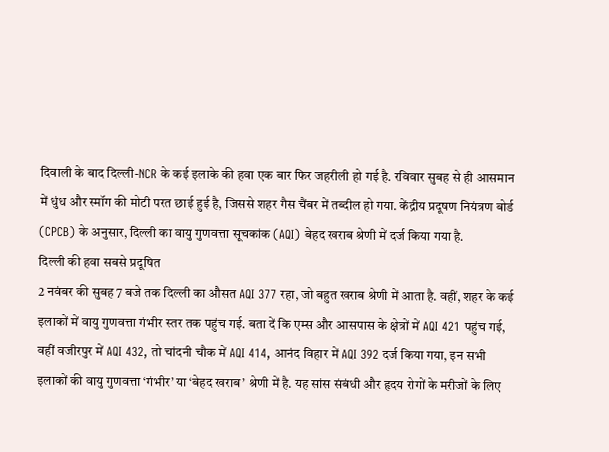दिवाली के बाद दिल्ली-NCR के कई इलाके की हवा एक बार फिर जहरीली हो गई है. रविवार सुबह से ही आसमान में धुंध और स्मॉग की मोटी परत छाई हुई है, जिससे शहर गैस चैंबर में तब्दील हो गया. केंद्रीय प्रदूषण नियंत्रण बोर्ड (CPCB) के अनुसार, दिल्ली का वायु गुणवत्ता सूचकांक (AQI) बेहद खराब श्रेणी में दर्ज किया गया है.
दिल्ली की हवा सबसे प्रदूषित
2 नवंबर की सुबह 7 बजे तक दिल्ली का औसत AQI 377 रहा, जो बहुत खराब श्रेणी में आता है. वहीं, शहर के कई इलाकों में वायु गुणवत्ता गंभीर स्तर तक पहुंच गई. बता दें कि एम्स और आसपास के क्षेत्रों में AQI 421 पहुंच गई, वहीं वजीरपुर में AQI 432, तो चांदनी चौक में AQI 414, आनंद विहार में AQI 392 दर्ज किया गया, इन सभी इलाकों की वायु गुणवत्ता ‘गंभीर’ या ‘बेहद खराब’ श्रेणी में है. यह सांस संबंधी और हृदय रोगों के मरीजों के लिए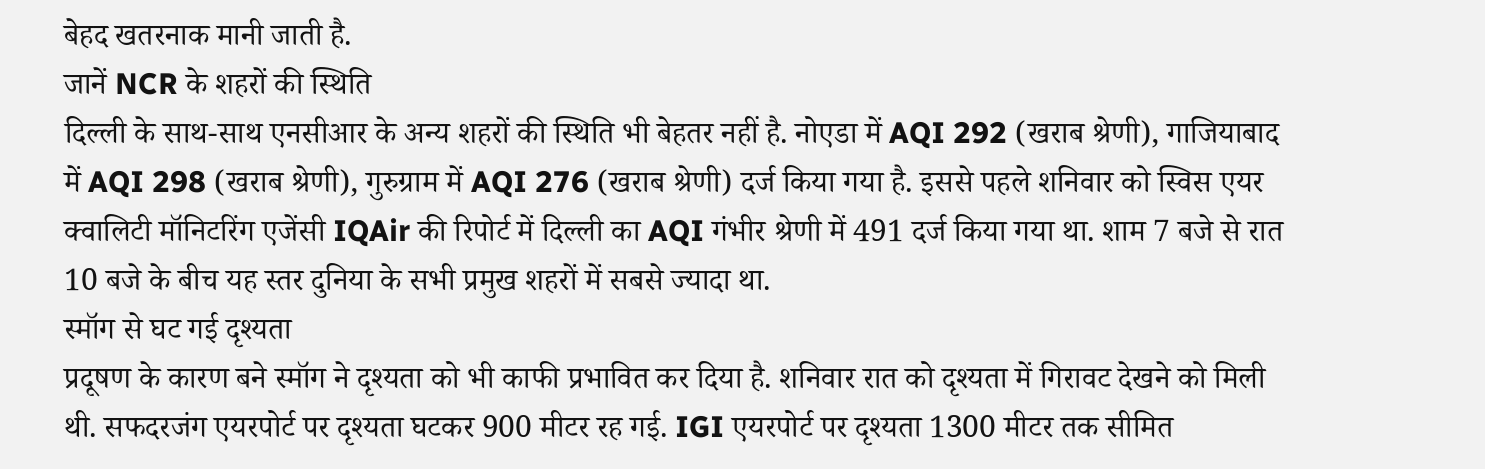बेहद खतरनाक मानी जाती है.
जानें NCR के शहरों की स्थिति
दिल्ली के साथ-साथ एनसीआर के अन्य शहरों की स्थिति भी बेहतर नहीं है. नोएडा में AQI 292 (खराब श्रेणी), गाजियाबाद में AQI 298 (खराब श्रेणी), गुरुग्राम में AQI 276 (खराब श्रेणी) दर्ज किया गया है. इससे पहले शनिवार को स्विस एयर क्वालिटी मॉनिटरिंग एजेंसी IQAir की रिपोर्ट में दिल्ली का AQI गंभीर श्रेणी में 491 दर्ज किया गया था. शाम 7 बजे से रात 10 बजे के बीच यह स्तर दुनिया के सभी प्रमुख शहरों में सबसे ज्यादा था.
स्मॉग से घट गई दृश्यता
प्रदूषण के कारण बने स्मॉग ने दृश्यता को भी काफी प्रभावित कर दिया है. शनिवार रात को दृश्यता में गिरावट देखने को मिली थी. सफदरजंग एयरपोर्ट पर दृश्यता घटकर 900 मीटर रह गई. IGI एयरपोर्ट पर दृश्यता 1300 मीटर तक सीमित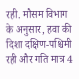रही. मौसम विभाग के अनुसार, हवा की दिशा दक्षिण-पश्चिमी रही और गति मात्र 4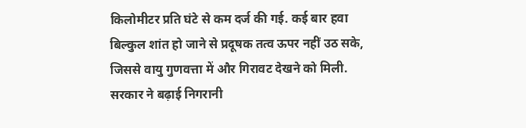किलोमीटर प्रति घंटे से कम दर्ज की गई. कई बार हवा बिल्कुल शांत हो जाने से प्रदूषक तत्व ऊपर नहीं उठ सके, जिससे वायु गुणवत्ता में और गिरावट देखने को मिली.
सरकार ने बढ़ाई निगरानी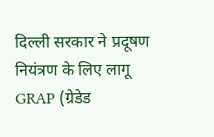दिल्ली सरकार ने प्रदूषण नियंत्रण के लिए लागू GRAP (ग्रेडेड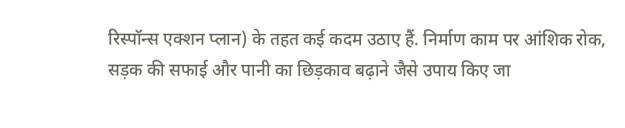रिस्पॉन्स एक्शन प्लान) के तहत कई कदम उठाए हैं. निर्माण काम पर आंशिक रोक, सड़क की सफाई और पानी का छिड़काव बढ़ाने जैसे उपाय किए जा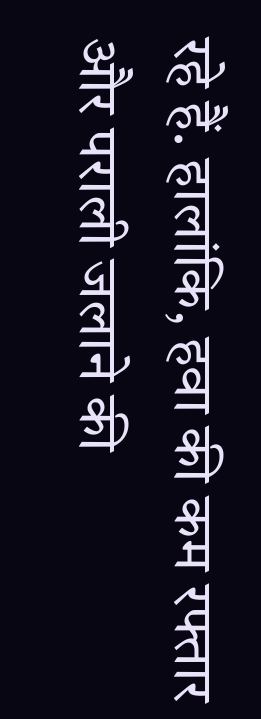रहे हैं. हालांकि, हवा की कम रफ्तार और पराली जलाने की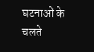घटनाओं के चलते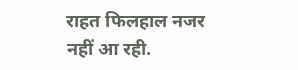राहत फिलहाल नजर नहीं आ रही.